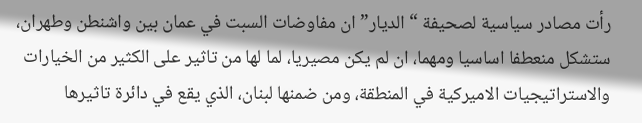رأت مصادر سياسية لصحيفة “الديار” ان مفاوضات السبت في عمان بين واشنطن وطهران، ستشكل منعطفا اساسيا ومهما، ان لم يكن مصيريا، لما لها من تاثير على الكثير من الخيارات والاستراتيجيات الاميركية في المنطقة، ومن ضمنها لبنان، الذي يقع في دائرة تاثيرها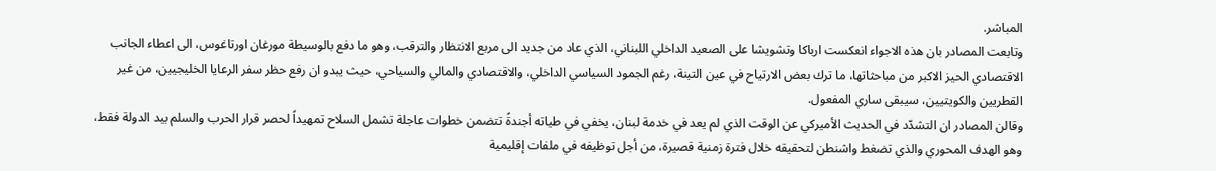المباشر.
وتابعت المصادر بان هذه الاجواء انعكست ارباكا وتشويشا على الصعيد الداخلي اللبناني، الذي عاد من جديد الى مربع الانتظار والترقب، وهو ما دفع بالوسيطة مورغان اورتاغوس، الى اعطاء الجانب الاقتصادي الحيز الاكبر من مباحثاتها، ما ترك بعض الارتياح في عين التينة، رغم الجمود السياسي الداخلي، والاقتصادي والمالي والسياحي، حيث يبدو ان رفع حظر سفر الرعايا الخليجيين، من غير القطريين والكويتيين، سيبقى ساري المفعول.
وقالن المصادر ان التشدّد في الحديث الأميركي عن الوقت الذي لم يعد في خدمة لبنان، يخفي في طياته أجندةً تتضمن خطوات عاجلة تشمل السلاح تمهيداً لحصر قرار الحرب والسلم بيد الدولة فقط، وهو الهدف المحوري والذي تضغط واشنطن لتحقيقه خلال فترة زمنية قصيرة، من أجل توظيفه في ملفات إقليمية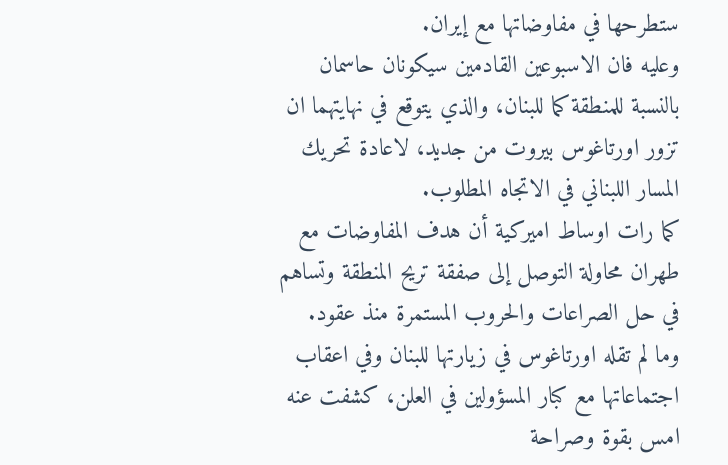ستطرحها في مفاوضاتها مع إيران.
وعليه فان الاسبوعين القادمين سيكونان حاسمان بالنسبة للمنطقة كما للبنان، والذي يتوقع في نهايتهما ان تزور اورتاغوس بيروت من جديد، لاعادة تحريك المسار اللبناني في الاتجاه المطلوب.
كما رات اوساط اميركية أن هدف المفاوضات مع طهران محاولة التوصل إلى صفقة تريح المنطقة وتساهم في حل الصراعات والحروب المستمرة منذ عقود.
وما لم تقله اورتاغوس في زيارتها للبنان وفي اعقاب اجتماعاتها مع كبار المسؤولين في العلن، كشفت عنه امس بقوة وصراحة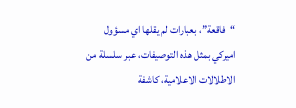“فاقعة”، بعبارات لم يقلها اي مسؤول اميركي بمثل هذه التوصيفات، عبر سلسلة من الاطلالات الاعلامية، كاشفة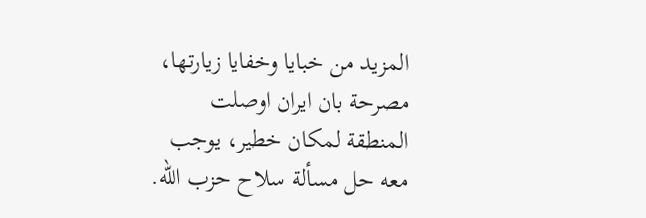المزيد من خبايا وخفايا زيارتها، مصرحة بان ايران اوصلت المنطقة لمكان خطير، يوجب معه حل مسألة سلاح حزب الله.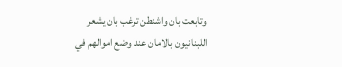وتابعت بان واشنطن ترغب بان يشعر اللبنانيون بالامان عند وضع اموالهم في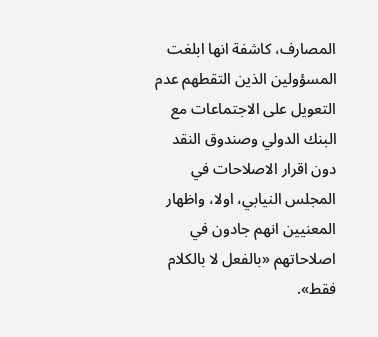المصارف، كاشفة انها ابلغت المسؤولين الذين التقطهم عدم التعويل على الاجتماعات مع البنك الدولي وصندوق النقد دون اقرار الاصلاحات في المجلس النيابي، اولا، واظهار المعنيين انهم جادون في اصلاحاتهم «بالفعل لا بالكلام فقط».